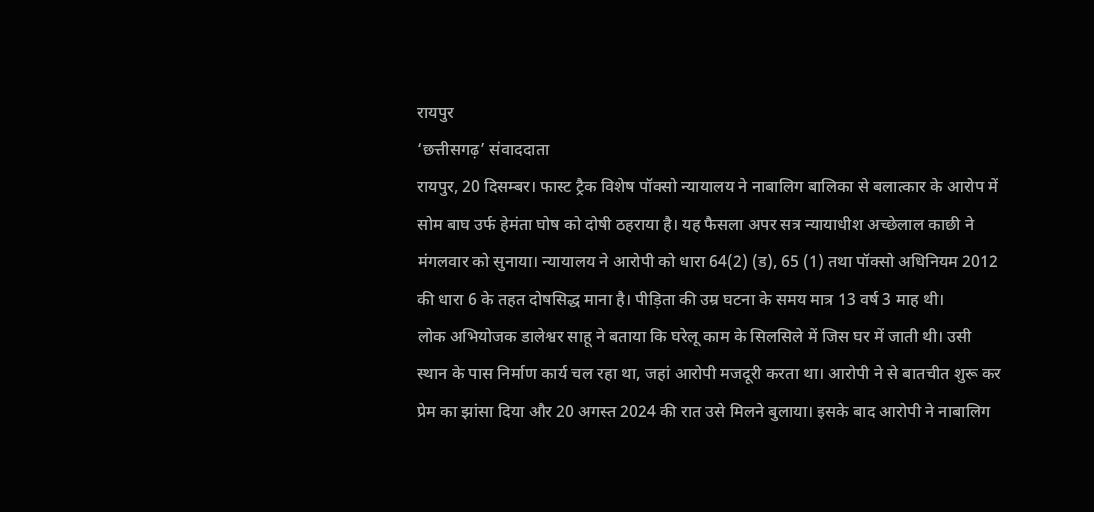रायपुर
‘छत्तीसगढ़’ संवाददाता
रायपुर, 20 दिसम्बर। फास्ट ट्रैक विशेष पॉक्सो न्यायालय ने नाबालिग बालिका से बलात्कार के आरोप में सोम बाघ उर्फ हेमंता घोष को दोषी ठहराया है। यह फैसला अपर सत्र न्यायाधीश अच्छेलाल काछी ने मंगलवार को सुनाया। न्यायालय ने आरोपी को धारा 64(2) (ड), 65 (1) तथा पॉक्सो अधिनियम 2012 की धारा 6 के तहत दोषसिद्ध माना है। पीड़िता की उम्र घटना के समय मात्र 13 वर्ष 3 माह थी।
लोक अभियोजक डालेश्वर साहू ने बताया कि घरेलू काम के सिलसिले में जिस घर में जाती थी। उसी स्थान के पास निर्माण कार्य चल रहा था, जहां आरोपी मजदूरी करता था। आरोपी ने से बातचीत शुरू कर प्रेम का झांसा दिया और 20 अगस्त 2024 की रात उसे मिलने बुलाया। इसके बाद आरोपी ने नाबालिग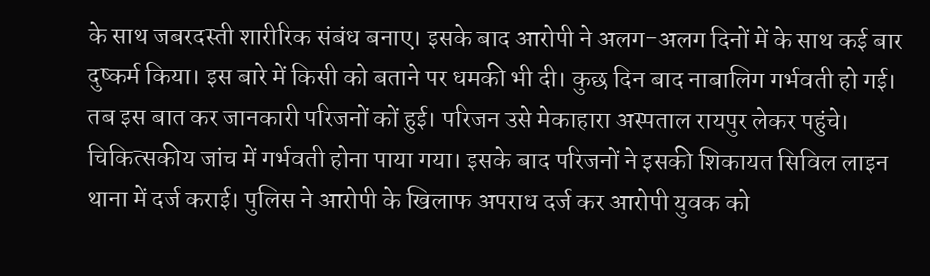के साथ जबरदस्ती शारीरिक संबंध बनाए। इसके बाद आरोपी ने अलग-अलग दिनों में के साथ कई बार दुष्कर्म किया। इस बारे में किसी को बताने पर धमकी भी दी। कुछ दिन बाद नाबालिग गर्भवती हो गई। तब इस बात कर जानकारी परिजनों कों हुई। परिजन उसे मेकाहारा अस्पताल रायपुर लेकर पहुंचे। चिकित्सकीय जांच में गर्भवती होना पाया गया। इसके बाद परिजनों ने इसकी शिकायत सिविल लाइन थाना में दर्ज कराई। पुलिस ने आरोपी के खिलाफ अपराध दर्ज कर आरोपी युवक को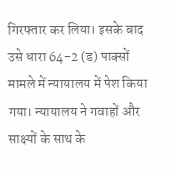गिरफ्तार कर लिया। इसके बाद उसे धारा 64-2 (ड) पाक्सों मामले में न्यायालय में पेश किया गया। न्यायालय ने गवाहों और साक्ष्यों के साथ के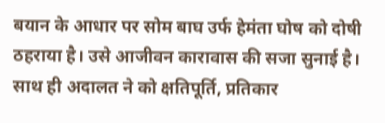बयान के आधार पर सोम बाघ उर्फ हेमंता घोष को दोषी ठहराया है। उसे आजीवन कारावास की सजा सुनाई है। साथ ही अदालत ने को क्षतिपूर्ति, प्रतिकार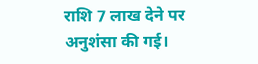राशि 7 लाख देने पर अनुशंसा की गई।